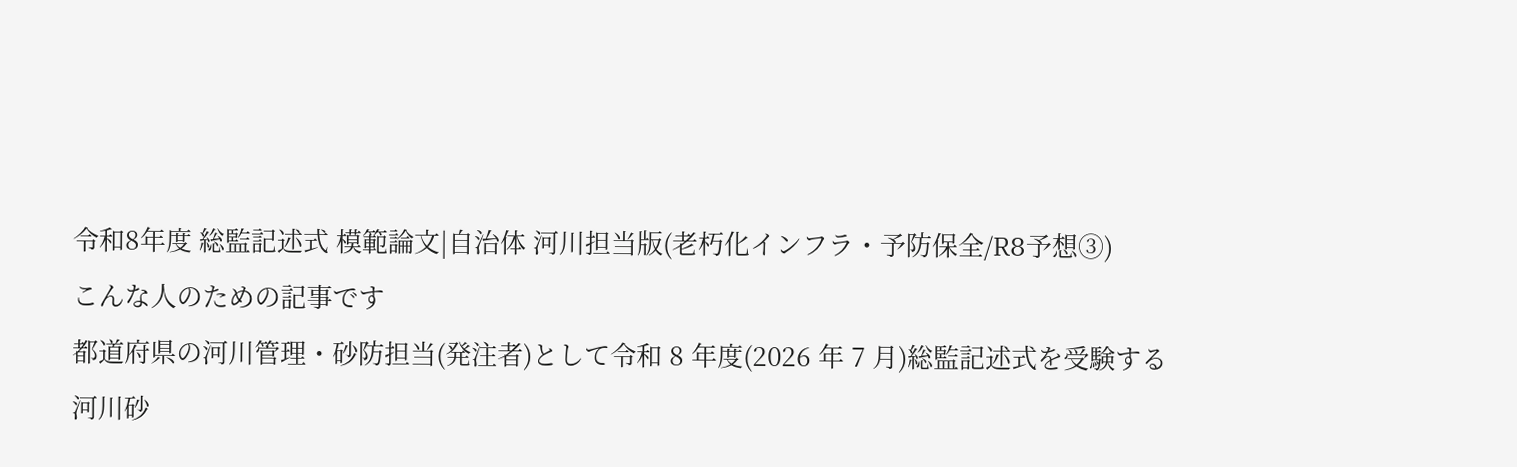令和8年度 総監記述式 模範論文|自治体 河川担当版(老朽化インフラ・予防保全/R8予想③)
こんな人のための記事です
都道府県の河川管理・砂防担当(発注者)として令和 8 年度(2026 年 7 月)総監記述式を受験する
河川砂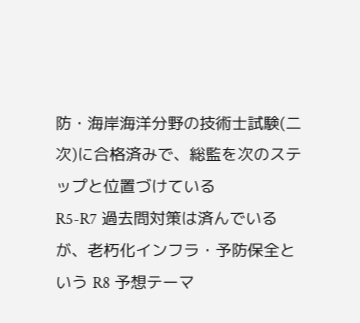防・海岸海洋分野の技術士試験(二次)に合格済みで、総監を次のステップと位置づけている
R5-R7 過去問対策は済んでいるが、老朽化インフラ・予防保全という R8 予想テーマ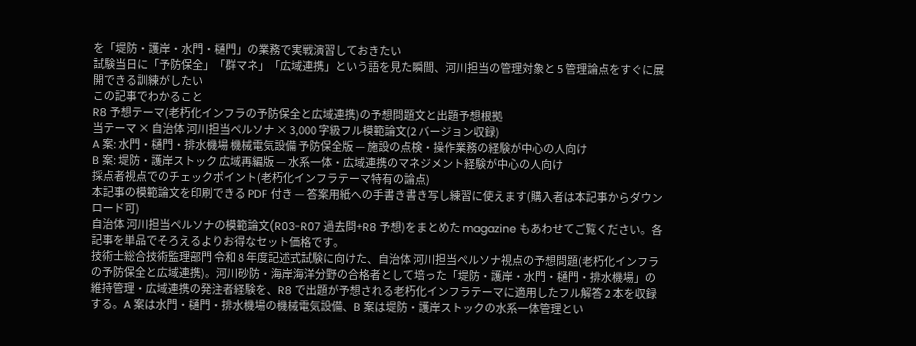を「堤防・護岸・水門・樋門」の業務で実戦演習しておきたい
試験当日に「予防保全」「群マネ」「広域連携」という語を見た瞬間、河川担当の管理対象と 5 管理論点をすぐに展開できる訓練がしたい
この記事でわかること
R8 予想テーマ(老朽化インフラの予防保全と広域連携)の予想問題文と出題予想根拠
当テーマ × 自治体 河川担当ペルソナ × 3,000 字級フル模範論文(2 バージョン収録)
A 案: 水門・樋門・排水機場 機械電気設備 予防保全版 — 施設の点検・操作業務の経験が中心の人向け
B 案: 堤防・護岸ストック 広域再編版 — 水系一体・広域連携のマネジメント経験が中心の人向け
採点者視点でのチェックポイント(老朽化インフラテーマ特有の論点)
本記事の模範論文を印刷できる PDF 付き — 答案用紙への手書き書き写し練習に使えます(購入者は本記事からダウンロード可)
自治体 河川担当ペルソナの模範論文(R03-R07 過去問+R8 予想)をまとめた magazine もあわせてご覧ください。各記事を単品でそろえるよりお得なセット価格です。
技術士総合技術監理部門 令和 8 年度記述式試験に向けた、自治体 河川担当ペルソナ視点の予想問題(老朽化インフラの予防保全と広域連携)。河川砂防・海岸海洋分野の合格者として培った「堤防・護岸・水門・樋門・排水機場」の維持管理・広域連携の発注者経験を、R8 で出題が予想される老朽化インフラテーマに適用したフル解答 2 本を収録する。A 案は水門・樋門・排水機場の機械電気設備、B 案は堤防・護岸ストックの水系一体管理とい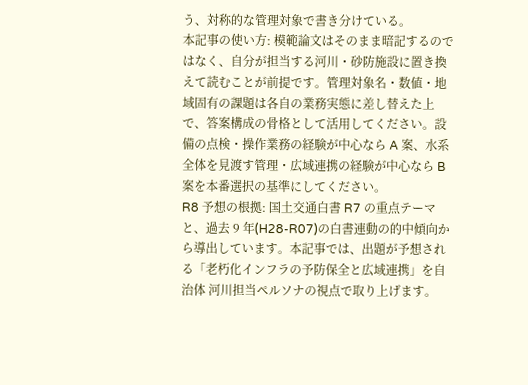う、対称的な管理対象で書き分けている。
本記事の使い方: 模範論文はそのまま暗記するのではなく、自分が担当する河川・砂防施設に置き換えて読むことが前提です。管理対象名・数値・地域固有の課題は各自の業務実態に差し替えた上で、答案構成の骨格として活用してください。設備の点検・操作業務の経験が中心なら A 案、水系全体を見渡す管理・広域連携の経験が中心なら B 案を本番選択の基準にしてください。
R8 予想の根拠: 国土交通白書 R7 の重点テーマと、過去 9 年(H28-R07)の白書連動の的中傾向から導出しています。本記事では、出題が予想される「老朽化インフラの予防保全と広域連携」を自治体 河川担当ペルソナの視点で取り上げます。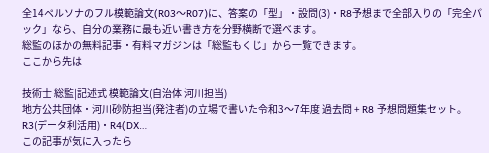全14ペルソナのフル模範論文(R03〜R07)に、答案の「型」・設問(3)・R8予想まで全部入りの「完全パック」なら、自分の業務に最も近い書き方を分野横断で選べます。
総監のほかの無料記事・有料マガジンは「総監もくじ」から一覧できます。
ここから先は

技術士 総監|記述式 模範論文(自治体 河川担当)
地方公共団体・河川砂防担当(発注者)の立場で書いた令和3〜7年度 過去問 + R8 予想問題集セット。 R3(データ利活用)・R4(DX…
この記事が気に入ったら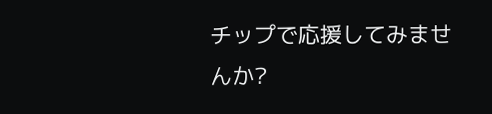チップで応援してみませんか?